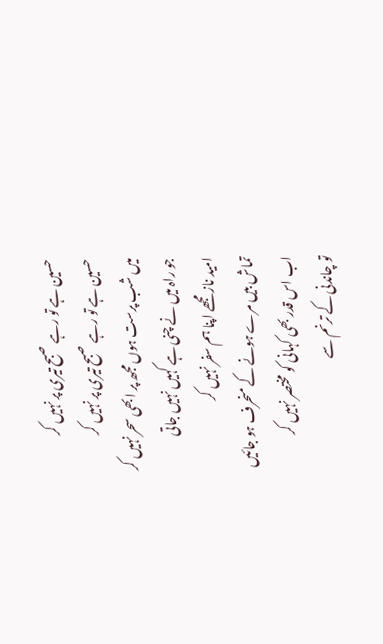حسین ہے تو رہے صبح تیری پر نہیں کر
حسین ہے تو رہے صبح تیری پر نہیں کر
میں شب پرست ہوں مجھ پر ابھی سحر نہیں کر
جو راہ میں نے چنی ہے کہیں نہیں جاتی
امید ناز مجھے اپنا ہم سفر نہیں کر
تماش بیں مرے ہونے کے منحرف ہو جائیں
اب اس قدر بھی کہانی کو مختصر نہیں کر
تو چاندنی کے ترنم سے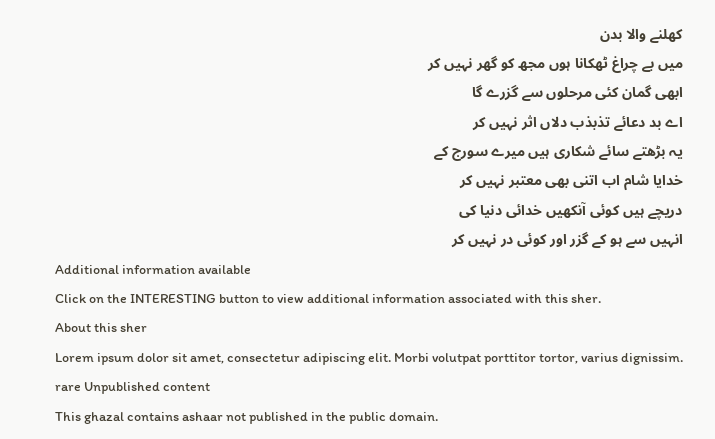کھلنے والا بدن
میں بے چراغ ٹھکانا ہوں مجھ کو گھر نہیں کر
ابھی گمان کئی مرحلوں سے گزرے گا
اے بد دعائے تذبذب دلاں اثر نہیں کر
یہ بڑھتے سائے شکاری ہیں میرے سورج کے
خدایا شام اب اتنی بھی معتبر نہیں کر
دریچے ہیں کوئی آنکھیں خدائی دنیا کی
انہیں سے ہو کے گزر اور کوئی در نہیں کر
Additional information available
Click on the INTERESTING button to view additional information associated with this sher.
About this sher
Lorem ipsum dolor sit amet, consectetur adipiscing elit. Morbi volutpat porttitor tortor, varius dignissim.
rare Unpublished content
This ghazal contains ashaar not published in the public domain.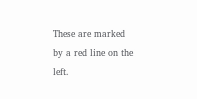These are marked by a red line on the left.